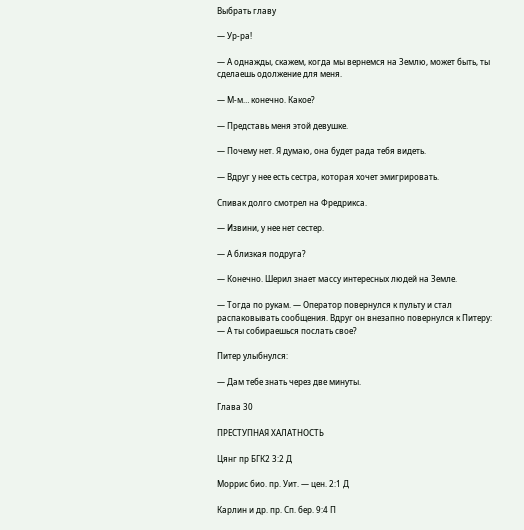Выбрать главу

— Ур-ра!

— А однажды, скажем, когда мы вернемся на Землю, может быть, ты сделаешь одолжение для меня.

— М-м… конечно. Какое?

— Представь меня этой девушке.

— Почему нет. Я думаю, она будет рада тебя видеть.

— Вдруг у нее есть сестра, которая хочет эмигрировать.

Спивак долго смотрел на Фредрикса.

— Извини, у нее нет сестер.

— А близкая подруга?

— Конечно. Шерил знает массу интересных людей на Земле.

— Тогда по рукам. — Оператор повернулся к пульту и стал распаковывать сообщения. Вдруг он внезапно повернулся к Питеру: — А ты собираешься послать свое?

Питер улыбнулся:

— Дам тебе знать через две минуты.

Глава 30

ПРЕСТУПНАЯ ХАЛАТНОСТЬ

Цянг пр БГК2 3:2 Д

Моррис био. пр. Уит. — цен. 2:1 Д

Карлин и др. пр. Сп. бер. 9:4 П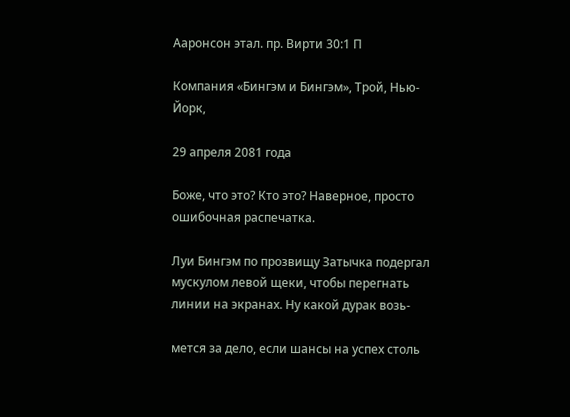Ааронсон этал. пр. Вирти 30:1 П

Компания «Бингэм и Бингэм», Трой, Нью-Йорк,

29 апреля 2081 года

Боже, что это? Кто это? Наверное, просто ошибочная распечатка.

Луи Бингэм по прозвищу Затычка подергал мускулом левой щеки, чтобы перегнать линии на экранах. Ну какой дурак возь-

мется за дело, если шансы на успех столь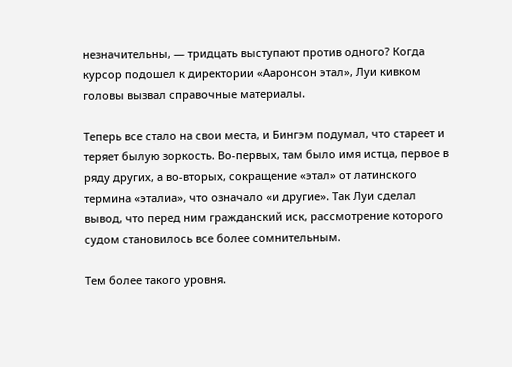незначительны, — тридцать выступают против одного? Когда курсор подошел к директории «Ааронсон этал», Луи кивком головы вызвал справочные материалы.

Теперь все стало на свои места, и Бингэм подумал, что стареет и теряет былую зоркость. Во-первых, там было имя истца, первое в ряду других, а во-вторых, сокращение «этал» от латинского термина «эталиа», что означало «и другие». Так Луи сделал вывод, что перед ним гражданский иск, рассмотрение которого судом становилось все более сомнительным.

Тем более такого уровня.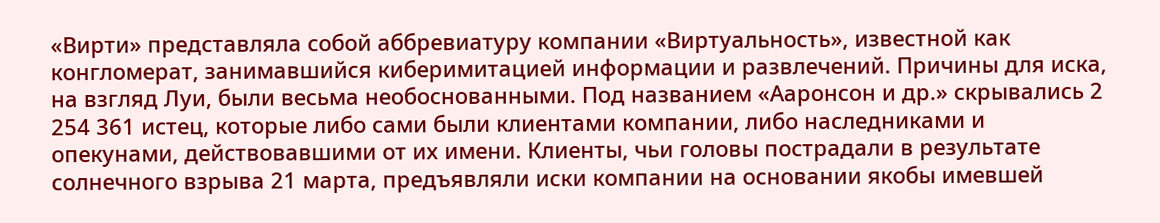«Вирти» представляла собой аббревиатуру компании «Виртуальность», известной как конгломерат, занимавшийся киберимитацией информации и развлечений. Причины для иска, на взгляд Луи, были весьма необоснованными. Под названием «Ааронсон и др.» скрывались 2 254 361 истец, которые либо сами были клиентами компании, либо наследниками и опекунами, действовавшими от их имени. Клиенты, чьи головы пострадали в результате солнечного взрыва 21 марта, предъявляли иски компании на основании якобы имевшей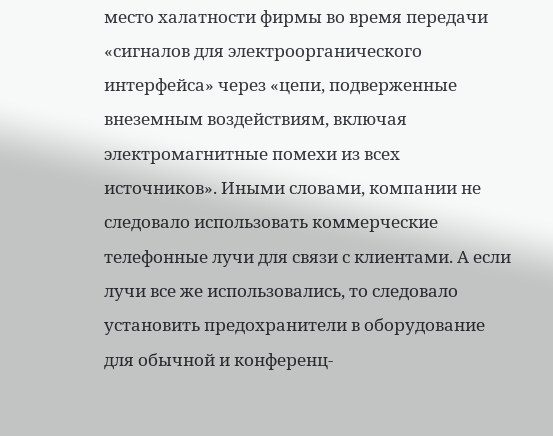место халатности фирмы во время передачи «сигналов для электроорганического интерфейса» через «цепи, подверженные внеземным воздействиям, включая электромагнитные помехи из всех источников». Иными словами, компании не следовало использовать коммерческие телефонные лучи для связи с клиентами. А если лучи все же использовались, то следовало установить предохранители в оборудование для обычной и конференц-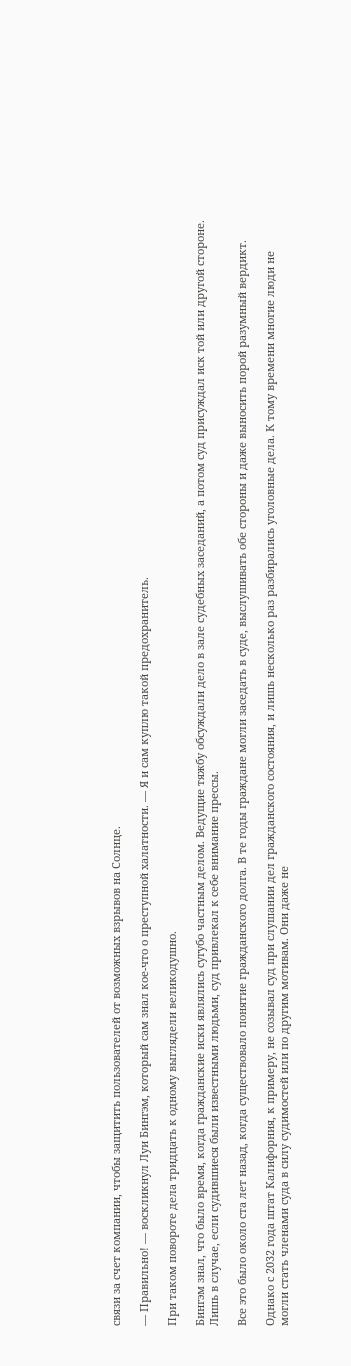связи за счет компании, чтобы защитить пользователей от возможных взрывов на Солнце.

— Правильно! — воскликнул Луи Бингэм, который сам знал кое-что о преступной халатности. — Я и сам куплю такой предохранитель.

При таком повороте дела тридцать к одному выглядели великодушно.

Бингэм знал, что было время, когда гражданские иски являлись сугубо частным делом. Ведущие тяжбу обсуждали дело в зале судебных заседаний, а потом суд присуждал иск той или другой стороне. Лишь в случае, если судившиеся были известными людьми, суд привлекал к себе внимание прессы.

Все это было около ста лет назад, когда существовало понятие гражданского долга. В те годы граждане могли заседать в суде, выслушивать обе стороны и даже выносить порой разумный вердикт.

Однако с 2032 года штат Калифорния, к примеру, не созывал суд при слушании дел гражданского состояния, и лишь несколько раз разбирались уголовные дела. К тому времени многие люди не могли стать членами суда в силу судимостей или по другим мотивам. Они даже не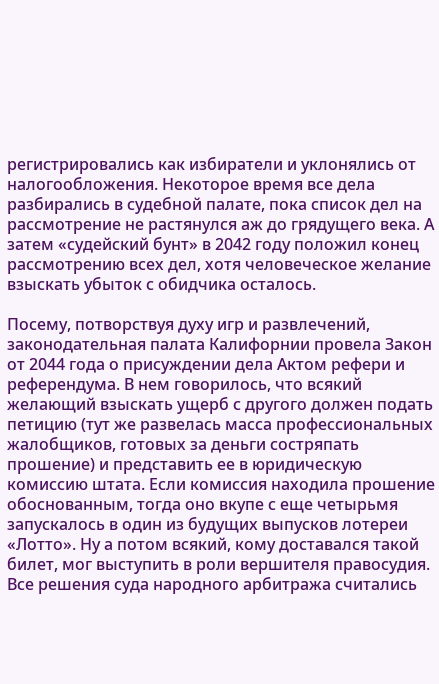регистрировались как избиратели и уклонялись от налогообложения. Некоторое время все дела разбирались в судебной палате, пока список дел на рассмотрение не растянулся аж до грядущего века. А затем «судейский бунт» в 2042 году положил конец рассмотрению всех дел, хотя человеческое желание взыскать убыток с обидчика осталось.

Посему, потворствуя духу игр и развлечений, законодательная палата Калифорнии провела Закон от 2044 года о присуждении дела Актом рефери и референдума. В нем говорилось, что всякий желающий взыскать ущерб с другого должен подать петицию (тут же развелась масса профессиональных жалобщиков, готовых за деньги состряпать прошение) и представить ее в юридическую комиссию штата. Если комиссия находила прошение обоснованным, тогда оно вкупе с еще четырьмя запускалось в один из будущих выпусков лотереи «Лотто». Ну а потом всякий, кому доставался такой билет, мог выступить в роли вершителя правосудия. Все решения суда народного арбитража считались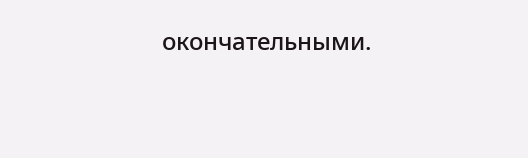окончательными.